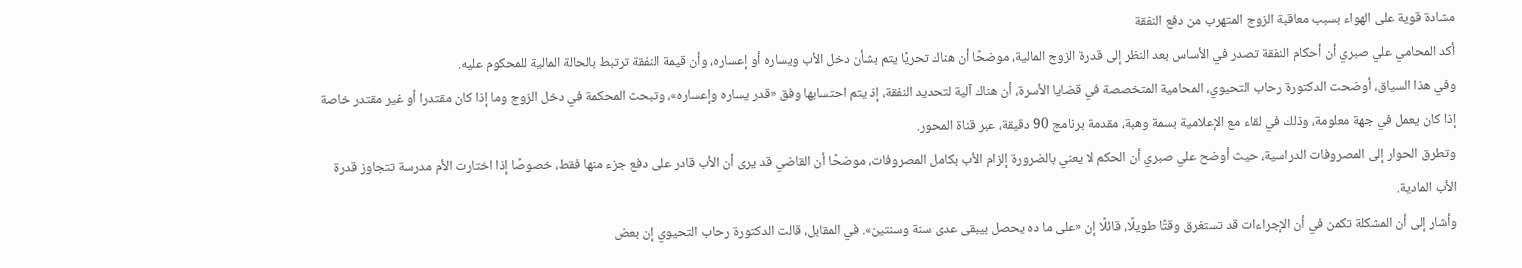مشادة قوية على الهواء بسبب معاقبة الزوج المتهرب من دفع النفقة
أكد المحامي علي صبري أن أحكام النفقة تصدر في الأساس بعد النظر إلى قدرة الزوج المالية، موضحًا أن هناك تحريًا يتم بشأن دخل الأب ويساره أو إعساره، وأن قيمة النفقة ترتبط بالحالة المالية للمحكوم عليه.
وفي هذا السياق، أوضحت الدكتورة رحاب التحيوي، المحامية المتخصصة في قضايا الأسرة، أن هناك آلية لتحديد النفقة، إذ يتم احتسابها وفق «قدر يساره وإعساره»، وتبحث المحكمة في دخل الزوج وما إذا كان مقتدرا أو غير مقتدر خاصة إذا كان يعمل في جهة معلومة، وذلك في لقاء مع الإعلامية بسمة وهبة، مقدمة برنامج 90 دقيقة، عبر قناة المحور.
وتطرق الحوار إلى المصروفات الدراسية، حيث أوضح علي صبري أن الحكم لا يعني بالضرورة إلزام الأب بكامل المصروفات، موضحًا أن القاضي قد يرى أن الأب قادر على دفع جزء منها فقط، خصوصًا إذا اختارت الأم مدرسة تتجاوز قدرة الأب المادية.
وأشار إلى أن المشكلة تكمن في أن الإجراءات قد تستغرق وقتًا طويلًا، قائلًا إن «على ما ده يحصل بيبقى عدى سنة وسنتين». في المقابل، قالت الدكتورة رحاب التحيوي إن بعض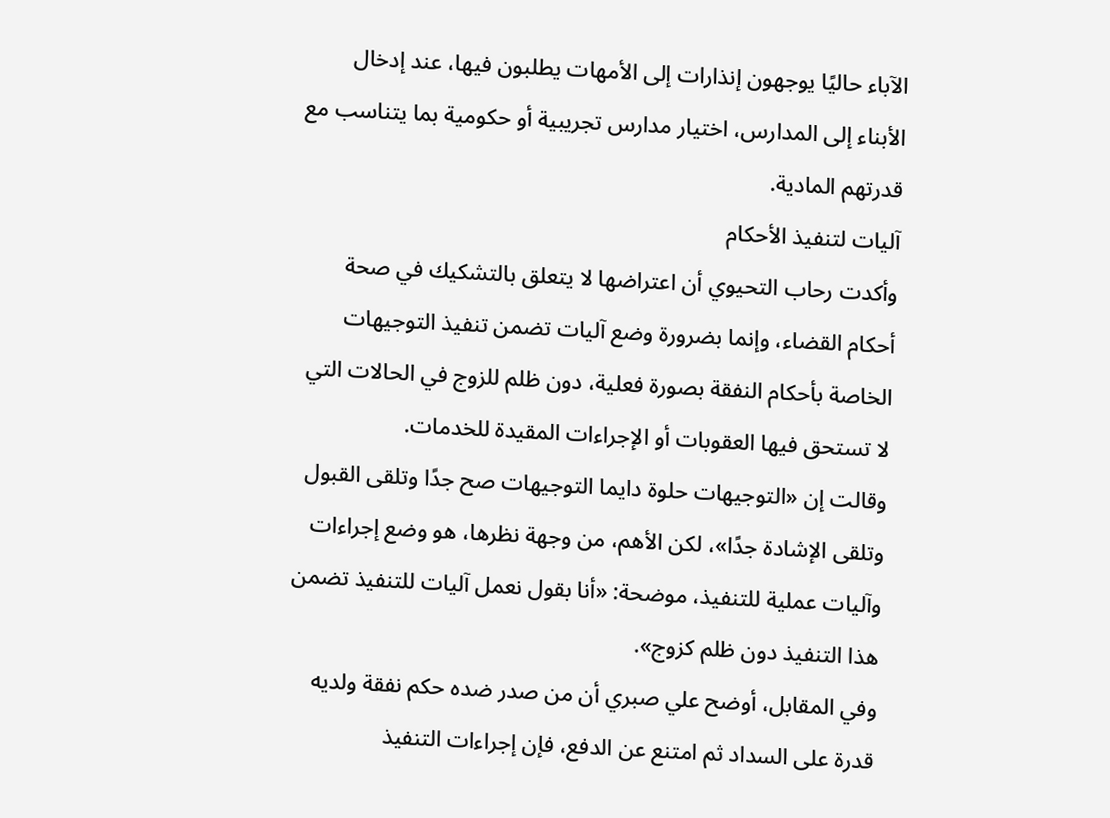الآباء حاليًا يوجهون إنذارات إلى الأمهات يطلبون فيها، عند إدخال الأبناء إلى المدارس، اختيار مدارس تجريبية أو حكومية بما يتناسب مع قدرتهم المادية.
آليات لتنفيذ الأحكام
وأكدت رحاب التحيوي أن اعتراضها لا يتعلق بالتشكيك في صحة أحكام القضاء، وإنما بضرورة وضع آليات تضمن تنفيذ التوجيهات الخاصة بأحكام النفقة بصورة فعلية، دون ظلم للزوج في الحالات التي لا تستحق فيها العقوبات أو الإجراءات المقيدة للخدمات.
وقالت إن «التوجيهات حلوة دايما التوجيهات صح جدًا وتلقى القبول وتلقى الإشادة جدًا»، لكن الأهم، من وجهة نظرها، هو وضع إجراءات وآليات عملية للتنفيذ، موضحة: «أنا بقول نعمل آليات للتنفيذ تضمن هذا التنفيذ دون ظلم كزوج».
وفي المقابل، أوضح علي صبري أن من صدر ضده حكم نفقة ولديه قدرة على السداد ثم امتنع عن الدفع، فإن إجراءات التنفيذ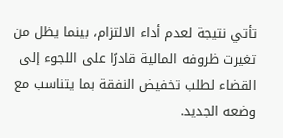تأتي نتيجة لعدم أداء الالتزام، بينما يظل من تغيرت ظروفه المالية قادرًا على اللجوء إلى القضاء لطلب تخفيض النفقة بما يتناسب مع وضعه الجديد.